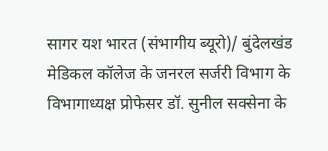सागर यश भारत (संभागीय ब्यूरो)/ बुंदेलखंड मेडिकल कॉलेज के जनरल सर्जरी विभाग के विभागाध्यक्ष प्रोफेसर डॉ. सुनील सक्सेना के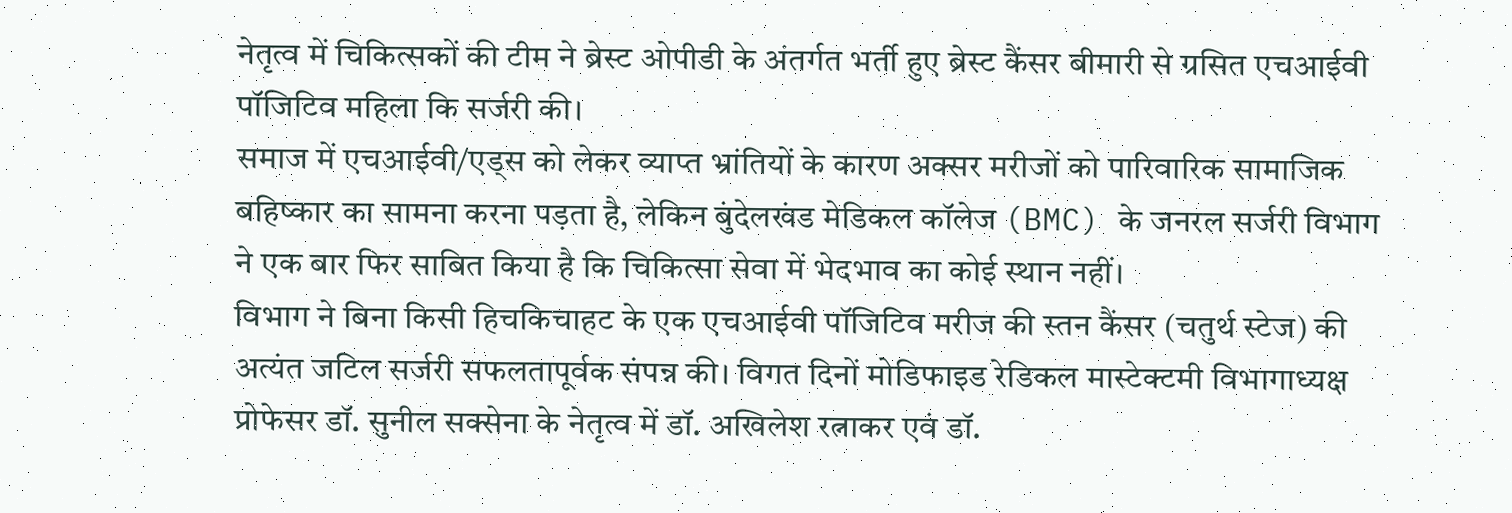नेतृत्व में चिकित्सकों की टीम ने ब्रेस्ट ओपीडी के अंतर्गत भर्ती हुए ब्रेस्ट कैंसर बीमारी से ग्रसित एचआईवी पॉजिटिव महिला कि सर्जरी की।
समाज में एचआईवी/एड्स को लेकर व्याप्त भ्रांतियों के कारण अक्सर मरीजों को पारिवारिक सामाजिक बहिष्कार का सामना करना पड़ता है, लेकिन बुंदेलखंड मेडिकल कॉलेज (BMC) के जनरल सर्जरी विभाग ने एक बार फिर साबित किया है कि चिकित्सा सेवा में भेदभाव का कोई स्थान नहीं।
विभाग ने बिना किसी हिचकिचाहट के एक एचआईवी पॉजिटिव मरीज की स्तन कैंसर (चतुर्थ स्टेज) की अत्यंत जटिल सर्जरी सफलतापूर्वक संपन्न की। विगत दिनों मोडिफाइड रेडिकल मास्टेक्टमी विभागाध्यक्ष प्रोफेसर डॉ. सुनील सक्सेना के नेतृत्व में डॉ. अखिलेश रत्नाकर एवं डॉ.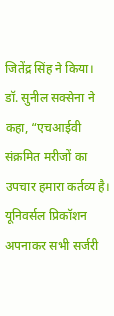जितेंद्र सिंह ने किया।
डॉ. सुनील सक्सेना ने कहा, “एचआईवी संक्रमित मरीजों का उपचार हमारा कर्तव्य है। यूनिवर्सल प्रिकॉशन अपनाकर सभी सर्जरी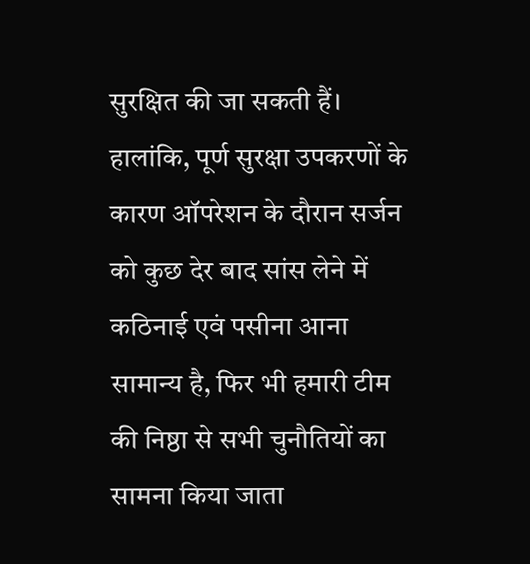सुरक्षित की जा सकती हैं। हालांकि, पूर्ण सुरक्षा उपकरणों के कारण ऑपरेशन के दौरान सर्जन को कुछ देर बाद सांस लेने में कठिनाई एवं पसीना आना सामान्य है, फिर भी हमारी टीम की निष्ठा से सभी चुनौतियों का सामना किया जाता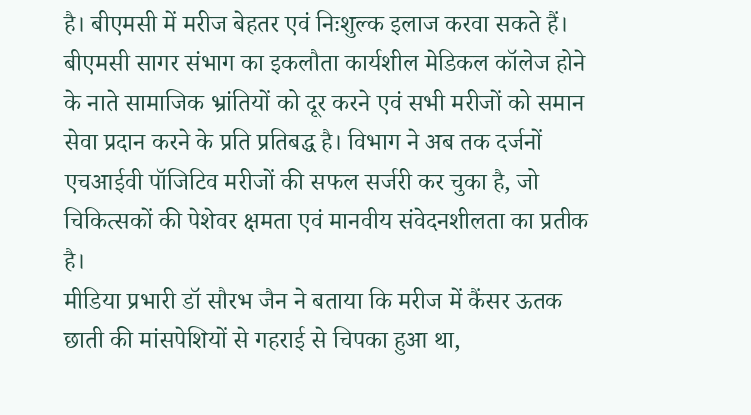है। बीएमसी में मरीज बेहतर एवं निःशुल्क इलाज करवा सकते हैं। बीएमसी सागर संभाग का इकलौता कार्यशील मेडिकल कॉलेज होने के नाते सामाजिक भ्रांतियों को दूर करने एवं सभी मरीजों को समान सेवा प्रदान करने के प्रति प्रतिबद्ध है। विभाग ने अब तक दर्जनों एचआईवी पॉजिटिव मरीजों की सफल सर्जरी कर चुका है, जो चिकित्सकों की पेशेवर क्षमता एवं मानवीय संवेदनशीलता का प्रतीक है।
मीडिया प्रभारी डॉ सौरभ जैन ने बताया कि मरीज में कैंसर ऊतक छाती की मांसपेशियों से गहराई से चिपका हुआ था,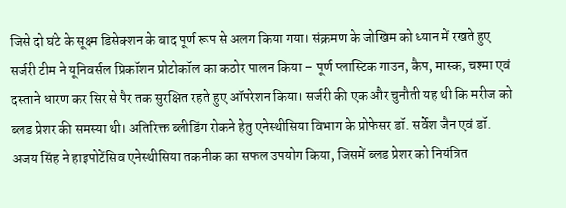जिसे दो घंटे के सूक्ष्म डिसेक्शन के बाद पूर्ण रूप से अलग किया गया। संक्रमण के जोखिम को ध्यान में रखते हुए सर्जरी टीम ने यूनिवर्सल प्रिकॉशन प्रोटोकॉल का कठोर पालन किया – पूर्ण प्लास्टिक गाउन, कैप, मास्क, चश्मा एवं दस्ताने धारण कर सिर से पैर तक सुरक्षित रहते हुए ऑपरेशन किया। सर्जरी की एक और चुनौती यह थी कि मरीज को ब्लड प्रेशर की समस्या थी। अतिरिक्त ब्लीडिंग रोकने हेतु एनेस्थीसिया विभाग के प्रोफेसर डॉ. सर्वेश जैन एवं डॉ. अजय सिंह ने हाइपोटेंसिव एनेस्थीसिया तकनीक का सफल उपयोग किया, जिसमें ब्लड प्रेशर को नियंत्रित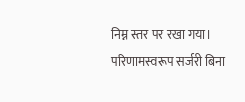निम्न स्तर पर रखा गया। परिणामस्वरूप सर्जरी बिना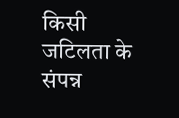किसी जटिलता के संपन्न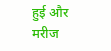हुई और मरीज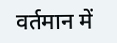वर्तमान में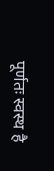पूर्णतः स्वस्थ है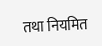तथा नियमित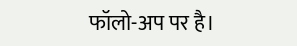फॉलो-अप पर है।